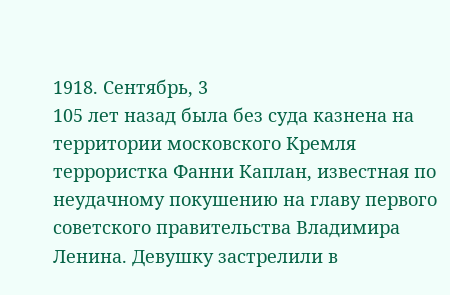1918. Сентябрь, 3
105 лет назад была без суда казнена на территории московского Кремля террористка Фанни Каплан, известная по неудачному покушению на главу первого советского правительства Владимира Ленина. Девушку застрелили в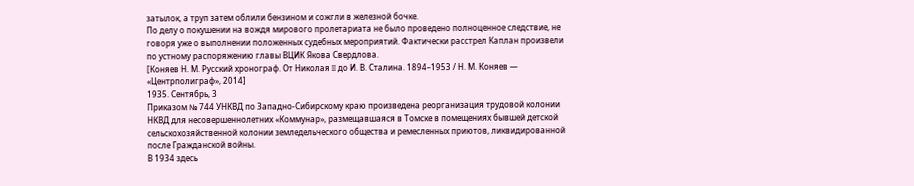затылок, а труп затем облили бензином и сожгли в железной бочке.
По делу о покушении на вождя мирового пролетариата не было проведено полноценное следствие, не говоря уже о выполнении положенных судебных мероприятий. Фактически расстрел Каплан произвели по устному распоряжению главы ВЦИК Якова Свердлова.
[Коняев Н. М. Русский хронограф. От Николая II до И. В. Сталина. 1894–1953 / Н. М. Коняев — «Центрполиграф», 2014]
1935. Сентябрь, 3
Приказом № 744 УНКВД по Западно-Сибирскому краю произведена реорганизация трудовой колонии НКВД для несовершеннолетних «Коммунар», размещавшаяся в Томске в помещениях бывшей детской сельскохозяйственной колонии земледельческого общества и ремесленных приютов, ликвидированной после Гражданской войны.
В 1934 здесь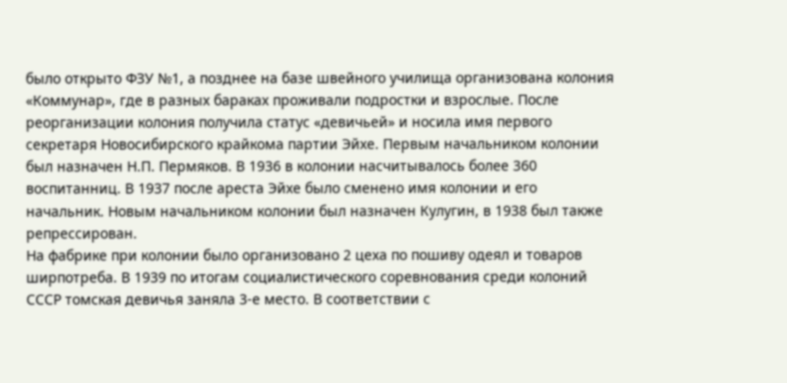было открыто ФЗУ №1, а позднее на базе швейного училища организована колония «Коммунар», где в разных бараках проживали подростки и взрослые. После реорганизации колония получила статус «девичьей» и носила имя первого секретаря Новосибирского крайкома партии Эйхе. Первым начальником колонии был назначен Н.П. Пермяков. В 1936 в колонии насчитывалось более 360 воспитанниц. В 1937 после ареста Эйхе было сменено имя колонии и его начальник. Новым начальником колонии был назначен Кулугин, в 1938 был также репрессирован.
На фабрике при колонии было организовано 2 цеха по пошиву одеял и товаров ширпотреба. В 1939 по итогам социалистического соревнования среди колоний СССР томская девичья заняла 3-е место. В соответствии с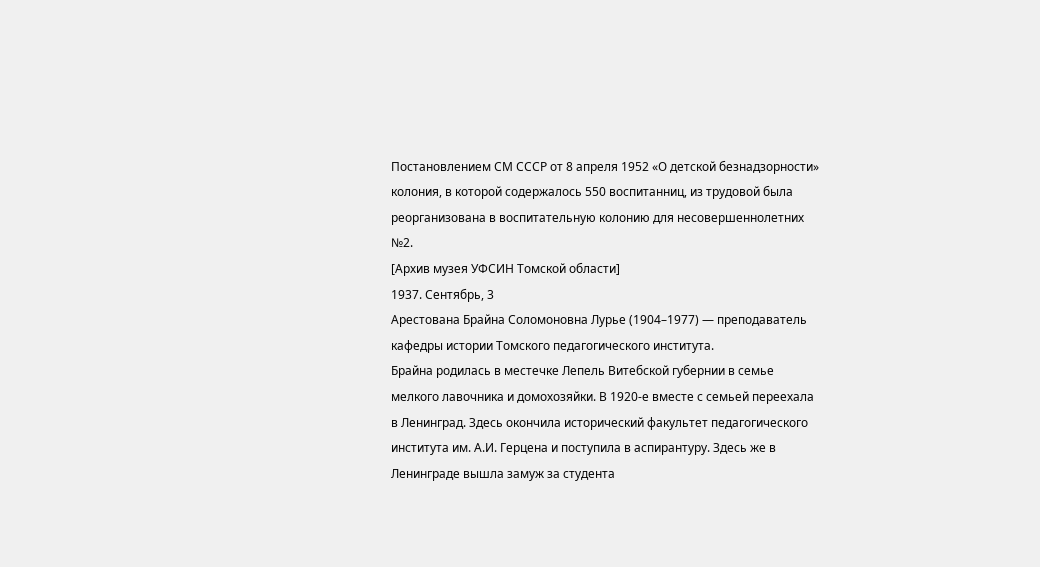Постановлением СМ СССР от 8 апреля 1952 «О детской безнадзорности» колония, в которой содержалось 550 воспитанниц, из трудовой была реорганизована в воспитательную колонию для несовершеннолетних №2.
[Архив музея УФСИН Томской области]
1937. Сентябрь, 3
Арестована Брайна Соломоновна Лурье (1904–1977) — преподаватель кафедры истории Томского педагогического института.
Брайна родилась в местечке Лепель Витебской губернии в семье мелкого лавочника и домохозяйки. В 1920-е вместе с семьей переехала в Ленинград. Здесь окончила исторический факультет педагогического института им. А.И. Герцена и поступила в аспирантуру. Здесь же в Ленинграде вышла замуж за студента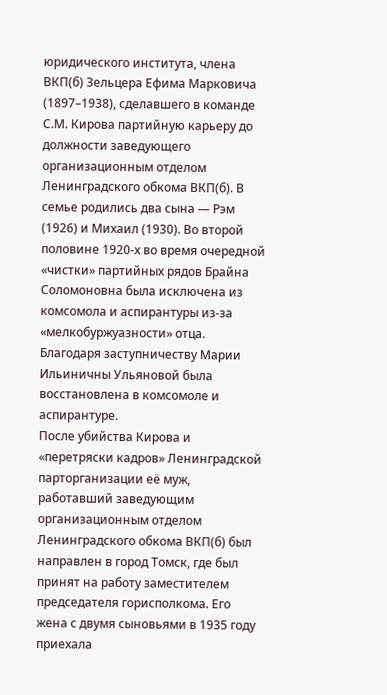юридического института, члена ВКП(б) Зельцера Ефима Марковича (1897–1938), сделавшего в команде С.М. Кирова партийную карьеру до должности заведующего организационным отделом Ленинградского обкома ВКП(б). В семье родились два сына — Рэм (1926) и Михаил (1930). Во второй половине 1920-х во время очередной «чистки» партийных рядов Брайна Соломоновна была исключена из комсомола и аспирантуры из-за «мелкобуржуазности» отца. Благодаря заступничеству Марии Ильиничны Ульяновой была восстановлена в комсомоле и аспирантуре.
После убийства Кирова и «перетряски кадров» Ленинградской парторганизации её муж, работавший заведующим организационным отделом Ленинградского обкома ВКП(б) был направлен в город Томск, где был принят на работу заместителем председателя горисполкома. Его жена с двумя сыновьями в 1935 году приехала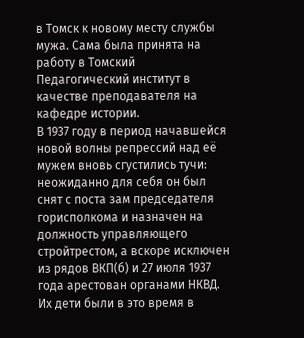в Томск к новому месту службы мужа. Сама была принята на работу в Томский Педагогический институт в качестве преподавателя на кафедре истории.
В 1937 году в период начавшейся новой волны репрессий над её мужем вновь сгустились тучи: неожиданно для себя он был снят с поста зам председателя горисполкома и назначен на должность управляющего стройтрестом, а вскоре исключен из рядов ВКП(б) и 27 июля 1937 года арестован органами НКВД. Их дети были в это время в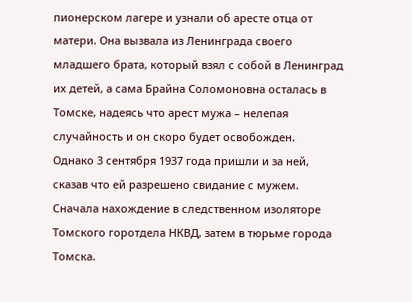пионерском лагере и узнали об аресте отца от матери. Она вызвала из Ленинграда своего младшего брата, который взял с собой в Ленинград их детей, а сама Брайна Соломоновна осталась в Томске, надеясь что арест мужа – нелепая случайность и он скоро будет освобожден.
Однако 3 сентября 1937 года пришли и за ней, сказав что ей разрешено свидание с мужем. Сначала нахождение в следственном изоляторе Томского горотдела НКВД, затем в тюрьме города Томска.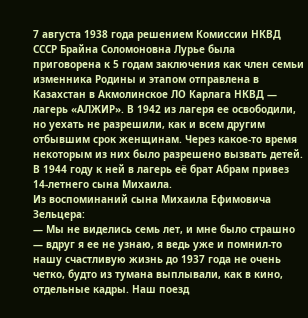7 августа 1938 года решением Комиссии НКВД СССР Брайна Соломоновна Лурье была приговорена к 5 годам заключения как член семьи изменника Родины и этапом отправлена в Казахстан в Акмолинское ЛО Карлага НКВД — лагерь «АЛЖИР». В 1942 из лагеря ее освободили, но уехать не разрешили, как и всем другим отбывшим срок женщинам. Через какое-то время некоторым из них было разрешено вызвать детей. В 1944 году к ней в лагерь её брат Абрам привез 14-летнего сына Михаила.
Из воспоминаний сына Михаила Ефимовича Зельцера:
— Мы не виделись семь лет, и мне было страшно — вдруг я ее не узнаю, я ведь уже и помнил-то нашу счастливую жизнь до 1937 года не очень четко, будто из тумана выплывали, как в кино, отдельные кадры. Наш поезд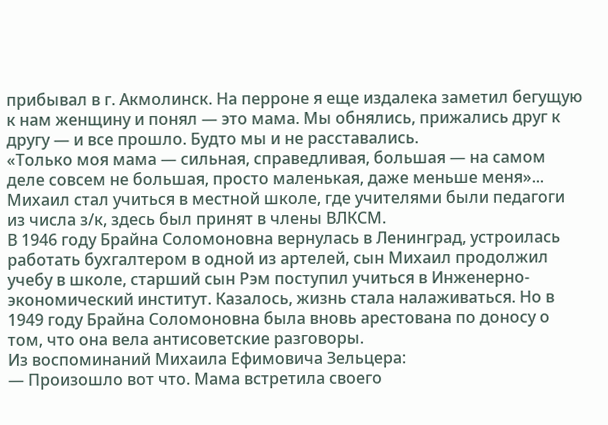прибывал в г. Акмолинск. На перроне я еще издалека заметил бегущую к нам женщину и понял — это мама. Мы обнялись, прижались друг к другу — и все прошло. Будто мы и не расставались.
«Только моя мама — сильная, справедливая, большая — на самом деле совсем не большая, просто маленькая, даже меньше меня»...
Михаил стал учиться в местной школе, где учителями были педагоги из числа з/к, здесь был принят в члены ВЛКСМ.
В 1946 году Брайна Соломоновна вернулась в Ленинград, устроилась работать бухгалтером в одной из артелей, сын Михаил продолжил учебу в школе, старший сын Рэм поступил учиться в Инженерно-экономический институт. Казалось, жизнь стала налаживаться. Но в 1949 году Брайна Соломоновна была вновь арестована по доносу о том, что она вела антисоветские разговоры.
Из воспоминаний Михаила Ефимовича Зельцера:
— Произошло вот что. Мама встретила своего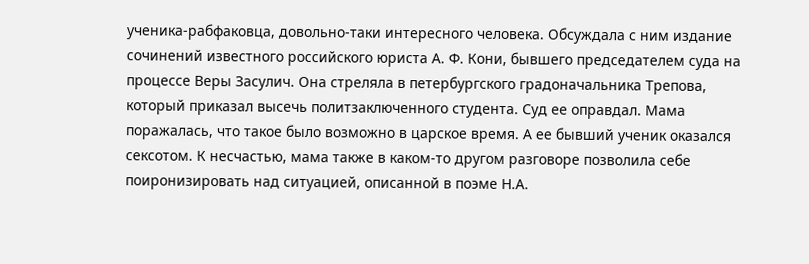ученика-рабфаковца, довольно-таки интересного человека. Обсуждала с ним издание сочинений известного российского юриста А. Ф. Кони, бывшего председателем суда на процессе Веры Засулич. Она стреляла в петербургского градоначальника Трепова, который приказал высечь политзаключенного студента. Суд ее оправдал. Мама поражалась, что такое было возможно в царское время. А ее бывший ученик оказался сексотом. К несчастью, мама также в каком-то другом разговоре позволила себе поиронизировать над ситуацией, описанной в поэме Н.А.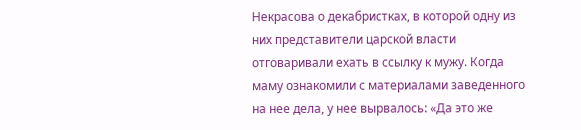Некрасова о декабристках, в которой одну из них представители царской власти отговаривали ехать в ссылку к мужу. Когда маму ознакомили с материалами заведенного на нее дела, у нее вырвалось: «Да это же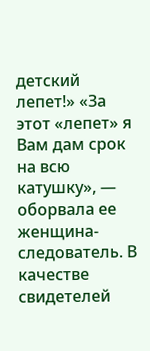детский лепет!» «За этот «лепет» я Вам дам срок на всю катушку», — оборвала ее женщина-следователь. В качестве свидетелей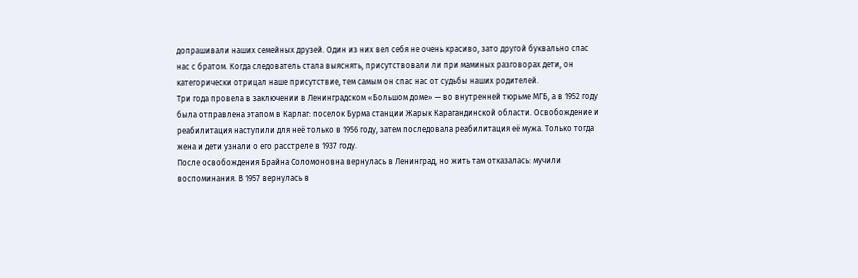допрашивали наших семейных друзей. Один из них вел себя не очень красиво, зато другой буквально спас нас с братом. Когда следователь стала выяснять, присутствовали ли при маминых разговорах дети, он категорически отрицал наше присутствие, тем самым он спас нас от судьбы наших родителей.
Три года провела в заключении в Ленинградском «Большом доме» — во внутренней тюрьме МГБ, а в 1952 году была отправлена этапом в Карлаг: поселок Бурма станции Жарык Карагандинской области. Освобождение и реабилитация наступили для неё только в 1956 году, затем последовала реабилитация её мужа. Только тогда жена и дети узнали о его расстреле в 1937 году.
После освобождения Брайна Соломоновна вернулась в Ленинград, но жить там отказалась: мучили воспоминания. В 1957 вернулась в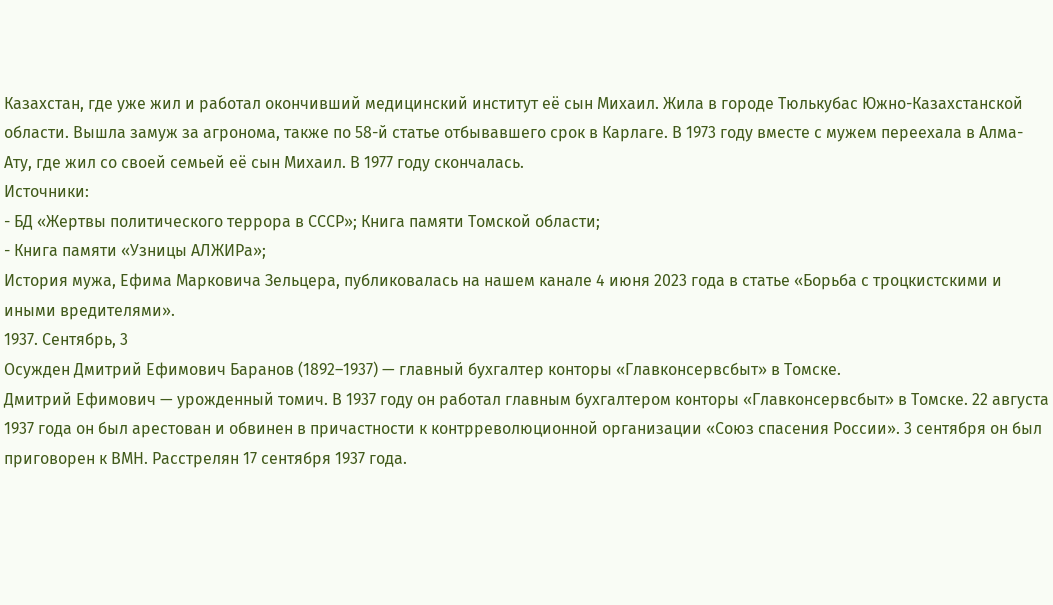Казахстан, где уже жил и работал окончивший медицинский институт её сын Михаил. Жила в городе Тюлькубас Южно-Казахстанской области. Вышла замуж за агронома, также по 58-й статье отбывавшего срок в Карлаге. В 1973 году вместе с мужем переехала в Алма-Ату, где жил со своей семьей её сын Михаил. В 1977 году скончалась.
Источники:
- БД «Жертвы политического террора в СССР»; Книга памяти Томской области;
- Книга памяти «Узницы АЛЖИРа»;
История мужа, Ефима Марковича Зельцера, публиковалась на нашем канале 4 июня 2023 года в статье «Борьба с троцкистскими и иными вредителями».
1937. Сентябрь, 3
Осужден Дмитрий Ефимович Баранов (1892–1937) — главный бухгалтер конторы «Главконсервсбыт» в Томске.
Дмитрий Ефимович — урожденный томич. В 1937 году он работал главным бухгалтером конторы «Главконсервсбыт» в Томске. 22 августа 1937 года он был арестован и обвинен в причастности к контрреволюционной организации «Союз спасения России». 3 сентября он был приговорен к ВМН. Расстрелян 17 сентября 1937 года.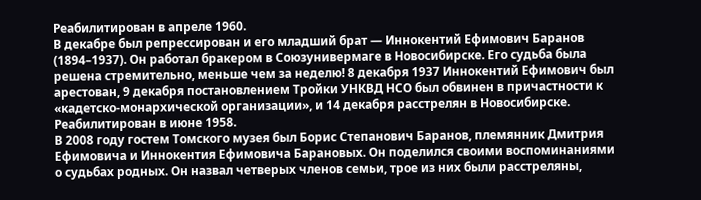Реабилитирован в апреле 1960.
В декабре был репрессирован и его младший брат — Иннокентий Ефимович Баранов (1894–1937). Он работал бракером в Союзунивермаге в Новосибирске. Его судьба была решена стремительно, меньше чем за неделю! 8 декабря 1937 Иннокентий Ефимович был арестован, 9 декабря постановлением Тройки УНКВД НСО был обвинен в причастности к «кадетско-монархической организации», и 14 декабря расстрелян в Новосибирске. Реабилитирован в июне 1958.
В 2008 году гостем Томского музея был Борис Степанович Баранов, племянник Дмитрия Ефимовича и Иннокентия Ефимовича Барановых. Он поделился своими воспоминаниями о судьбах родных. Он назвал четверых членов семьи, трое из них были расстреляны,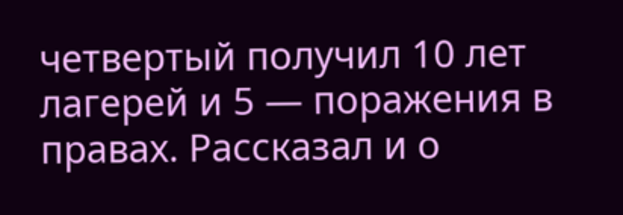четвертый получил 10 лет лагерей и 5 — поражения в правах. Рассказал и о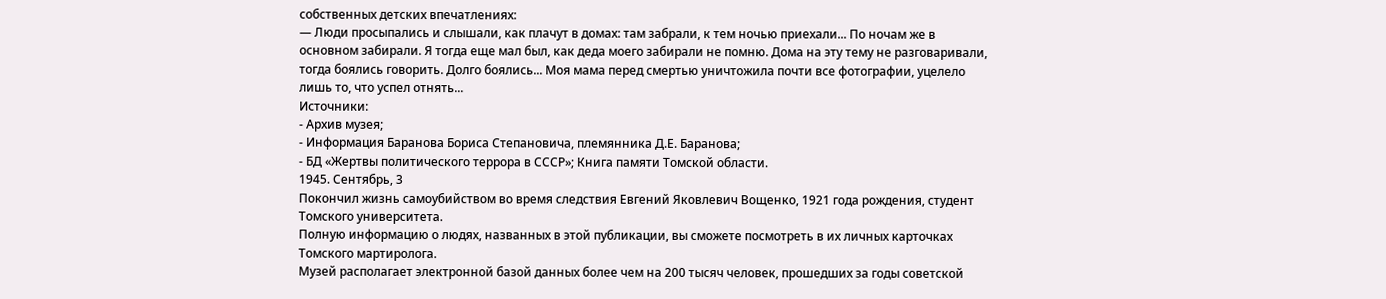собственных детских впечатлениях:
— Люди просыпались и слышали, как плачут в домах: там забрали, к тем ночью приехали... По ночам же в основном забирали. Я тогда еще мал был, как деда моего забирали не помню. Дома на эту тему не разговаривали, тогда боялись говорить. Долго боялись... Моя мама перед смертью уничтожила почти все фотографии, уцелело лишь то, что успел отнять...
Источники:
- Архив музея;
- Информация Баранова Бориса Степановича, племянника Д.Е. Баранова;
- БД «Жертвы политического террора в СССР»; Книга памяти Томской области.
1945. Сентябрь, 3
Покончил жизнь самоубийством во время следствия Евгений Яковлевич Вощенко, 1921 года рождения, студент Томского университета.
Полную информацию о людях, названных в этой публикации, вы сможете посмотреть в их личных карточках Томского мартиролога.
Музей располагает электронной базой данных более чем на 200 тысяч человек, прошедших за годы советской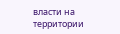власти на территории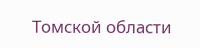Томской области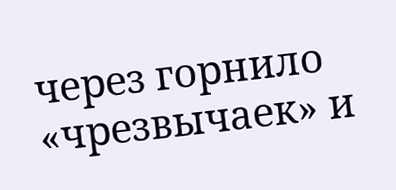через горнило «чрезвычаек» и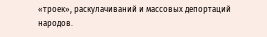«троек», раскулачиваний и массовых депортаций народов.